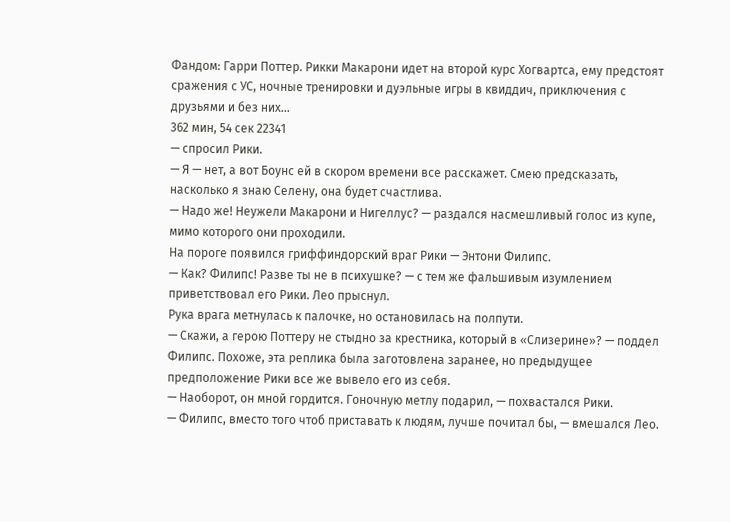Фандом: Гарри Поттер. Рикки Макарони идет на второй курс Хогвартса, ему предстоят сражения с УС, ночные тренировки и дуэльные игры в квиддич, приключения с друзьями и без них…
362 мин, 54 сек 22341
— спросил Рики.
— Я — нет, а вот Боунс ей в скором времени все расскажет. Смею предсказать, насколько я знаю Селену, она будет счастлива.
— Надо же! Неужели Макарони и Нигеллус? — раздался насмешливый голос из купе, мимо которого они проходили.
На пороге появился гриффиндорский враг Рики — Энтони Филипс.
— Как? Филипс! Разве ты не в психушке? — с тем же фальшивым изумлением приветствовал его Рики. Лео прыснул.
Рука врага метнулась к палочке, но остановилась на полпути.
— Скажи, а герою Поттеру не стыдно за крестника, который в «Слизерине»? — поддел Филипс. Похоже, эта реплика была заготовлена заранее, но предыдущее предположение Рики все же вывело его из себя.
— Наоборот, он мной гордится. Гоночную метлу подарил, — похвастался Рики.
— Филипс, вместо того чтоб приставать к людям, лучше почитал бы, — вмешался Лео.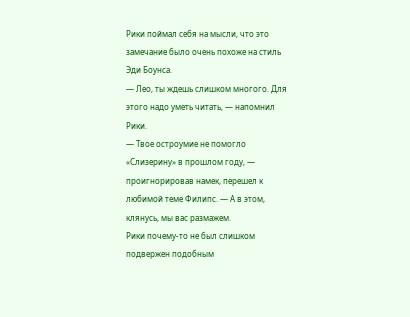Рики поймал себя на мысли, что это замечание было очень похоже на стиль Эди Боунса.
— Лео, ты ждешь слишком многого. Для этого надо уметь читать, — напомнил Рики.
— Твое остроумие не помогло «Слизерину» в прошлом году, — проигнорировав намек, перешел к любимой теме Филипс. — А в этом, клянусь, мы вас размажем.
Рики почему-то не был слишком подвержен подобным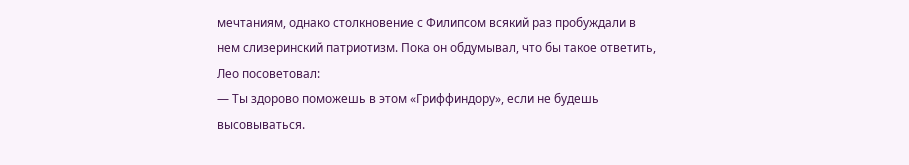мечтаниям, однако столкновение с Филипсом всякий раз пробуждали в нем слизеринский патриотизм. Пока он обдумывал, что бы такое ответить, Лео посоветовал:
— Ты здорово поможешь в этом «Гриффиндору», если не будешь высовываться.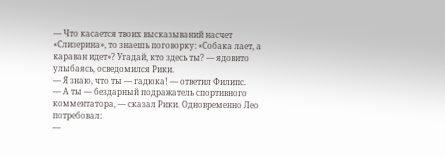— Что касается твоих высказываний насчет «Слизерина», то знаешь поговорку: «Собака лает, а караван идет»? Угадай, кто здесь ты? — ядовито улыбаясь, осведомился Рики.
— Я знаю, что ты — гадюка! — ответил Филипс.
— А ты — бездарный подражатель спортивного комментатора, — сказал Рики. Одновременно Лео потребовал:
—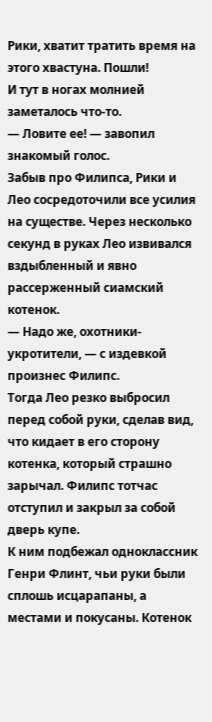Рики, хватит тратить время на этого хвастуна. Пошли!
И тут в ногах молнией заметалось что-то.
— Ловите ее! — завопил знакомый голос.
Забыв про Филипса, Рики и Лео сосредоточили все усилия на существе. Через несколько секунд в руках Лео извивался вздыбленный и явно рассерженный сиамский котенок.
— Надо же, охотники-укротители, — с издевкой произнес Филипс.
Тогда Лео резко выбросил перед собой руки, сделав вид, что кидает в его сторону котенка, который страшно зарычал. Филипс тотчас отступил и закрыл за собой дверь купе.
К ним подбежал одноклассник Генри Флинт, чьи руки были сплошь исцарапаны, а местами и покусаны. Котенок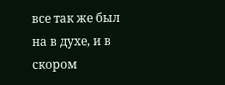все так же был на в духе, и в скором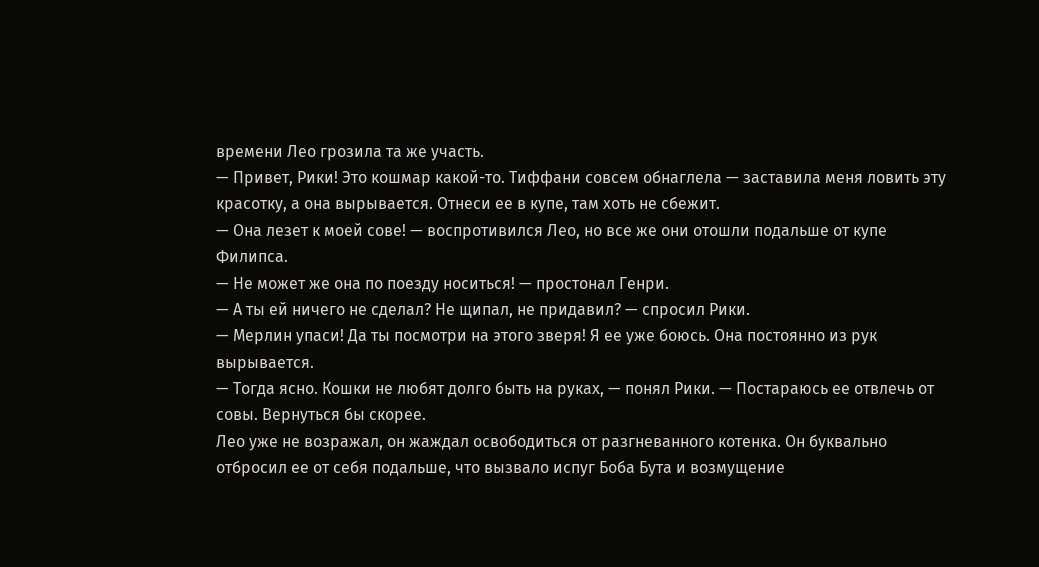времени Лео грозила та же участь.
— Привет, Рики! Это кошмар какой-то. Тиффани совсем обнаглела — заставила меня ловить эту красотку, а она вырывается. Отнеси ее в купе, там хоть не сбежит.
— Она лезет к моей сове! — воспротивился Лео, но все же они отошли подальше от купе Филипса.
— Не может же она по поезду носиться! — простонал Генри.
— А ты ей ничего не сделал? Не щипал, не придавил? — спросил Рики.
— Мерлин упаси! Да ты посмотри на этого зверя! Я ее уже боюсь. Она постоянно из рук вырывается.
— Тогда ясно. Кошки не любят долго быть на руках, — понял Рики. — Постараюсь ее отвлечь от совы. Вернуться бы скорее.
Лео уже не возражал, он жаждал освободиться от разгневанного котенка. Он буквально отбросил ее от себя подальше, что вызвало испуг Боба Бута и возмущение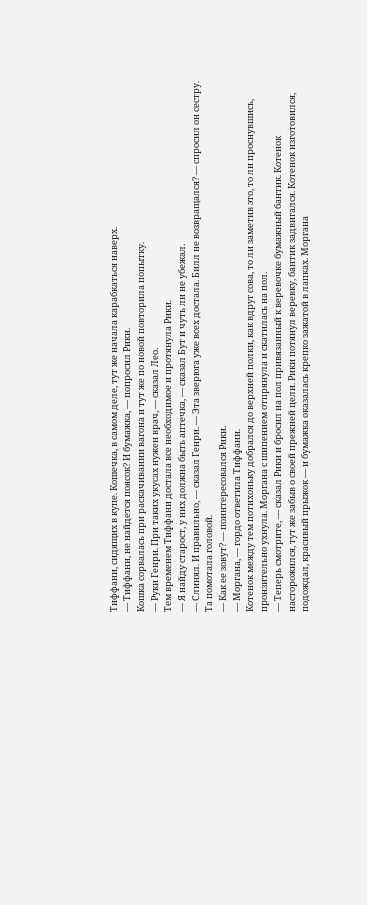Тиффани, сидящих в купе. Кошечка, в самом деле, тут же начала карабкаться наверх.
— Тиффани, не найдется поясок? И бумажка, — попросил Рики.
Кошка сорвалась при раскачивании вагона и тут же по новой повторила попытку.
— Руки Генри. При таких укусах нужен врач, — сказал Лео.
Тем временем Тиффани достала все необходимое и протянула Рики.
— Я найду старост, у них должна быть аптечка, — сказал Бут и чуть ли не убежал.
— Слинял. И правильно, — сказал Генри. — Эта зверюга уже всех достала. Билл не возвращался? — спросил он сестру. Та помотала головой.
— Как ее зовут? — поинтересовался Рики.
— Моргана, — гордо ответила Тиффани.
Котенок между тем потихоньку добрался до верхней полки, как вдруг сова, то ли заметив это, то ли проснувшись, пронзительно ухнула. Моргана с шипением отпрянула и скатилась на пол.
— Теперь смотрите, — сказал Рики и бросил на пол привязанный к веревочке бумажный бантик. Котенок насторожился, тут же забыв о своей прежней цели. Рики потянул веревку, бантик задвигался. Котенок изготовился, подождал, красивый прыжок — и бумажка оказалась крепко зажатой в лапках. Моргана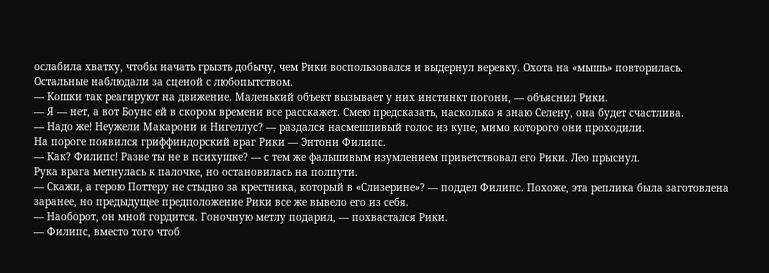ослабила хватку, чтобы начать грызть добычу, чем Рики воспользовался и выдернул веревку. Охота на «мышь» повторилась.
Остальные наблюдали за сценой с любопытством.
— Кошки так реагируют на движение. Маленький объект вызывает у них инстинкт погони, — объяснил Рики.
— Я — нет, а вот Боунс ей в скором времени все расскажет. Смею предсказать, насколько я знаю Селену, она будет счастлива.
— Надо же! Неужели Макарони и Нигеллус? — раздался насмешливый голос из купе, мимо которого они проходили.
На пороге появился гриффиндорский враг Рики — Энтони Филипс.
— Как? Филипс! Разве ты не в психушке? — с тем же фальшивым изумлением приветствовал его Рики. Лео прыснул.
Рука врага метнулась к палочке, но остановилась на полпути.
— Скажи, а герою Поттеру не стыдно за крестника, который в «Слизерине»? — поддел Филипс. Похоже, эта реплика была заготовлена заранее, но предыдущее предположение Рики все же вывело его из себя.
— Наоборот, он мной гордится. Гоночную метлу подарил, — похвастался Рики.
— Филипс, вместо того чтоб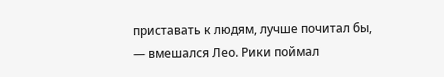приставать к людям, лучше почитал бы, — вмешался Лео. Рики поймал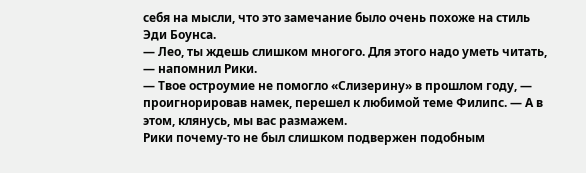себя на мысли, что это замечание было очень похоже на стиль Эди Боунса.
— Лео, ты ждешь слишком многого. Для этого надо уметь читать, — напомнил Рики.
— Твое остроумие не помогло «Слизерину» в прошлом году, — проигнорировав намек, перешел к любимой теме Филипс. — А в этом, клянусь, мы вас размажем.
Рики почему-то не был слишком подвержен подобным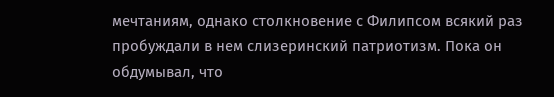мечтаниям, однако столкновение с Филипсом всякий раз пробуждали в нем слизеринский патриотизм. Пока он обдумывал, что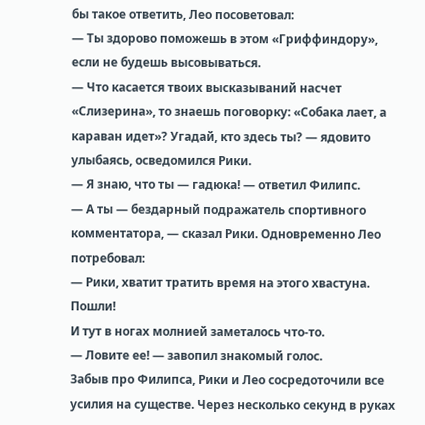бы такое ответить, Лео посоветовал:
— Ты здорово поможешь в этом «Гриффиндору», если не будешь высовываться.
— Что касается твоих высказываний насчет «Слизерина», то знаешь поговорку: «Собака лает, а караван идет»? Угадай, кто здесь ты? — ядовито улыбаясь, осведомился Рики.
— Я знаю, что ты — гадюка! — ответил Филипс.
— А ты — бездарный подражатель спортивного комментатора, — сказал Рики. Одновременно Лео потребовал:
— Рики, хватит тратить время на этого хвастуна. Пошли!
И тут в ногах молнией заметалось что-то.
— Ловите ее! — завопил знакомый голос.
Забыв про Филипса, Рики и Лео сосредоточили все усилия на существе. Через несколько секунд в руках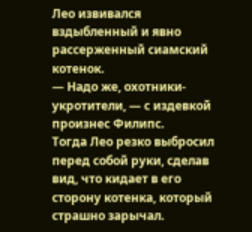Лео извивался вздыбленный и явно рассерженный сиамский котенок.
— Надо же, охотники-укротители, — с издевкой произнес Филипс.
Тогда Лео резко выбросил перед собой руки, сделав вид, что кидает в его сторону котенка, который страшно зарычал.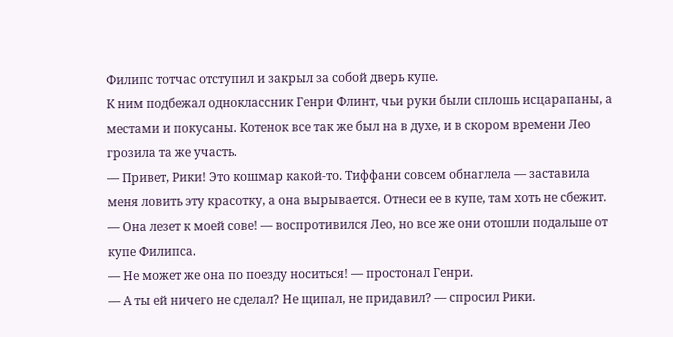Филипс тотчас отступил и закрыл за собой дверь купе.
К ним подбежал одноклассник Генри Флинт, чьи руки были сплошь исцарапаны, а местами и покусаны. Котенок все так же был на в духе, и в скором времени Лео грозила та же участь.
— Привет, Рики! Это кошмар какой-то. Тиффани совсем обнаглела — заставила меня ловить эту красотку, а она вырывается. Отнеси ее в купе, там хоть не сбежит.
— Она лезет к моей сове! — воспротивился Лео, но все же они отошли подальше от купе Филипса.
— Не может же она по поезду носиться! — простонал Генри.
— А ты ей ничего не сделал? Не щипал, не придавил? — спросил Рики.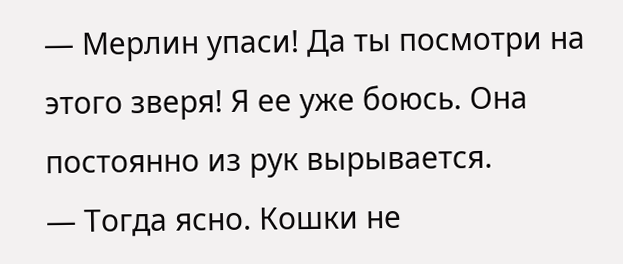— Мерлин упаси! Да ты посмотри на этого зверя! Я ее уже боюсь. Она постоянно из рук вырывается.
— Тогда ясно. Кошки не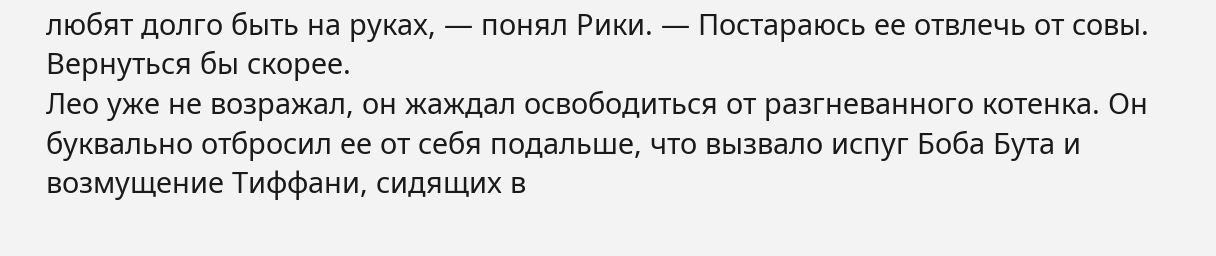любят долго быть на руках, — понял Рики. — Постараюсь ее отвлечь от совы. Вернуться бы скорее.
Лео уже не возражал, он жаждал освободиться от разгневанного котенка. Он буквально отбросил ее от себя подальше, что вызвало испуг Боба Бута и возмущение Тиффани, сидящих в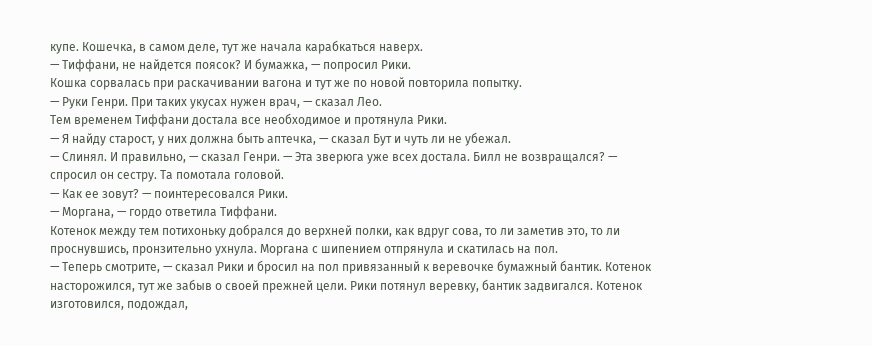купе. Кошечка, в самом деле, тут же начала карабкаться наверх.
— Тиффани, не найдется поясок? И бумажка, — попросил Рики.
Кошка сорвалась при раскачивании вагона и тут же по новой повторила попытку.
— Руки Генри. При таких укусах нужен врач, — сказал Лео.
Тем временем Тиффани достала все необходимое и протянула Рики.
— Я найду старост, у них должна быть аптечка, — сказал Бут и чуть ли не убежал.
— Слинял. И правильно, — сказал Генри. — Эта зверюга уже всех достала. Билл не возвращался? — спросил он сестру. Та помотала головой.
— Как ее зовут? — поинтересовался Рики.
— Моргана, — гордо ответила Тиффани.
Котенок между тем потихоньку добрался до верхней полки, как вдруг сова, то ли заметив это, то ли проснувшись, пронзительно ухнула. Моргана с шипением отпрянула и скатилась на пол.
— Теперь смотрите, — сказал Рики и бросил на пол привязанный к веревочке бумажный бантик. Котенок насторожился, тут же забыв о своей прежней цели. Рики потянул веревку, бантик задвигался. Котенок изготовился, подождал,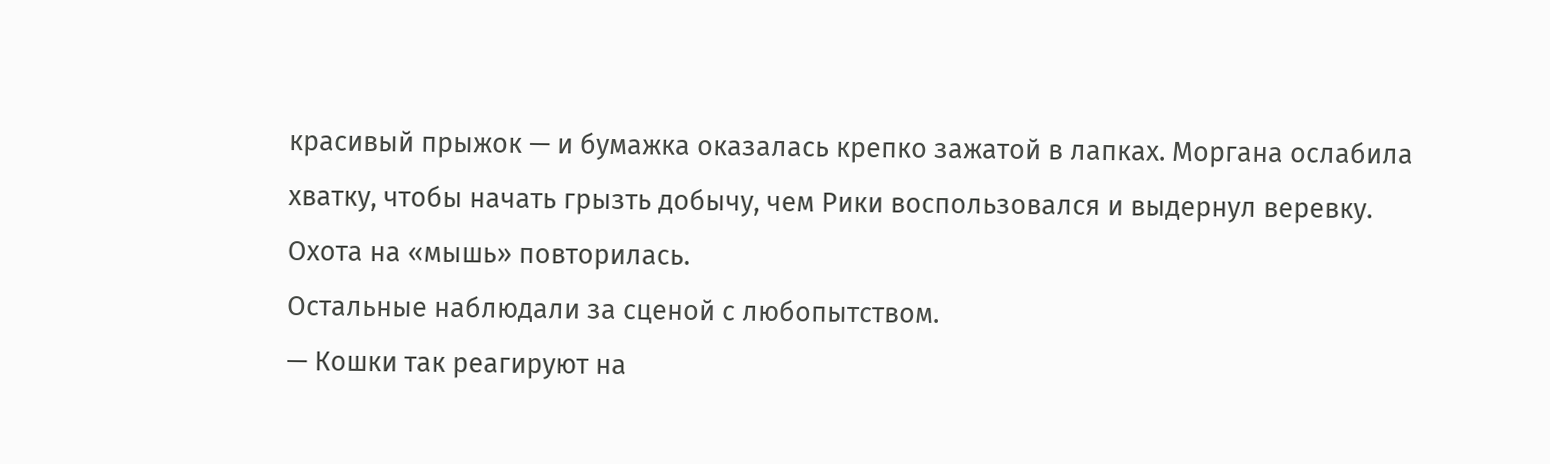красивый прыжок — и бумажка оказалась крепко зажатой в лапках. Моргана ослабила хватку, чтобы начать грызть добычу, чем Рики воспользовался и выдернул веревку. Охота на «мышь» повторилась.
Остальные наблюдали за сценой с любопытством.
— Кошки так реагируют на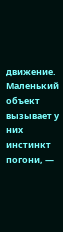движение. Маленький объект вызывает у них инстинкт погони, —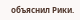объяснил Рики.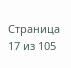Страница 17 из 105